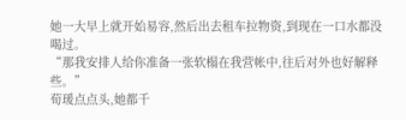她一大早上就开始易容,然后出去租车拉物资,到现在一口水都没喝过。
“那我安排人给你准备一张软榻在我营帐中,往后对外也好解释些。”
荀瑗点点头,她都千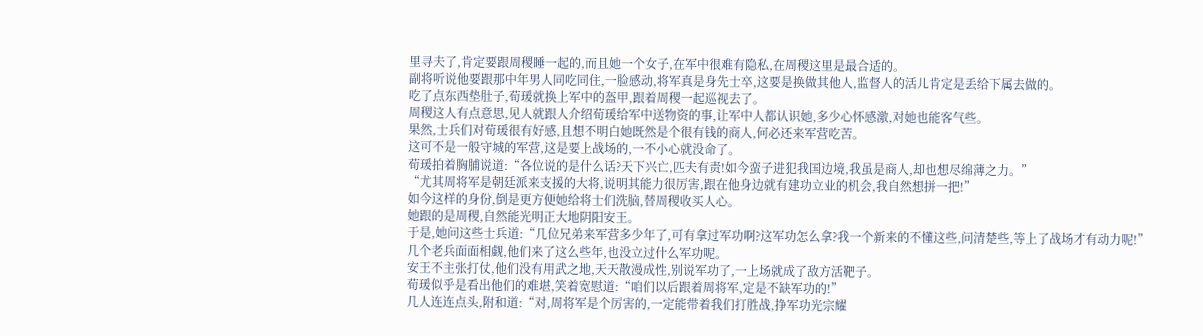里寻夫了,肯定要跟周稷睡一起的,而且她一个女子,在军中很难有隐私,在周稷这里是最合适的。
副将听说他要跟那中年男人同吃同住,一脸感动,将军真是身先士卒,这要是换做其他人,监督人的活儿肯定是丢给下属去做的。
吃了点东西垫肚子,荀瑗就换上军中的盔甲,跟着周稷一起巡视去了。
周稷这人有点意思,见人就跟人介绍荀瑗给军中送物资的事,让军中人都认识她,多少心怀感激,对她也能客气些。
果然,士兵们对荀瑗很有好感,且想不明白她既然是个很有钱的商人,何必还来军营吃苦。
这可不是一般守城的军营,这是要上战场的,一不小心就没命了。
荀瑗拍着胸脯说道:“各位说的是什么话?天下兴亡,匹夫有责!如今蛮子进犯我国边境,我虽是商人,却也想尽绵薄之力。”
“尤其周将军是朝廷派来支援的大将,说明其能力很厉害,跟在他身边就有建功立业的机会,我自然想拼一把!”
如今这样的身份,倒是更方便她给将士们洗脑,替周稷收买人心。
她跟的是周稷,自然能光明正大地阴阳安王。
于是,她问这些士兵道:“几位兄弟来军营多少年了,可有拿过军功啊?这军功怎么拿?我一个新来的不懂这些,问清楚些,等上了战场才有动力呢!”
几个老兵面面相觑,他们来了这么些年,也没立过什么军功呢。
安王不主张打仗,他们没有用武之地,天天散漫成性,别说军功了,一上场就成了敌方活靶子。
荀瑗似乎是看出他们的难堪,笑着宽慰道:“咱们以后跟着周将军,定是不缺军功的!”
几人连连点头,附和道:“对,周将军是个厉害的,一定能带着我们打胜战,挣军功光宗耀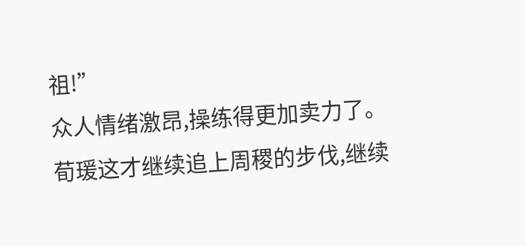祖!”
众人情绪激昂,操练得更加卖力了。
荀瑗这才继续追上周稷的步伐,继续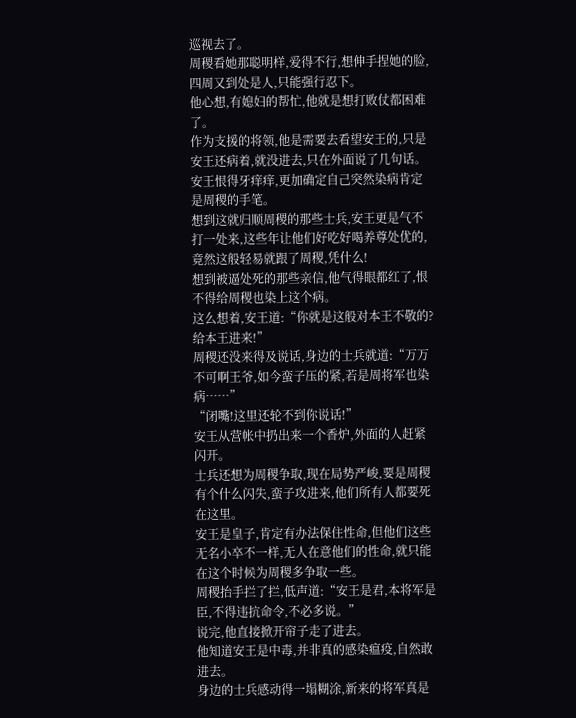巡视去了。
周稷看她那聪明样,爱得不行,想伸手捏她的脸,四周又到处是人,只能强行忍下。
他心想,有媳妇的帮忙,他就是想打败仗都困难了。
作为支援的将领,他是需要去看望安王的,只是安王还病着,就没进去,只在外面说了几句话。
安王恨得牙痒痒,更加确定自己突然染病肯定是周稷的手笔。
想到这就归顺周稷的那些士兵,安王更是气不打一处来,这些年让他们好吃好喝养尊处优的,竟然这般轻易就跟了周稷,凭什么!
想到被逼处死的那些亲信,他气得眼都红了,恨不得给周稷也染上这个病。
这么想着,安王道:“你就是这般对本王不敬的?给本王进来!”
周稷还没来得及说话,身边的士兵就道:“万万不可啊王爷,如今蛮子压的紧,若是周将军也染病……”
“闭嘴!这里还轮不到你说话!”
安王从营帐中扔出来一个香炉,外面的人赶紧闪开。
士兵还想为周稷争取,现在局势严峻,要是周稷有个什么闪失,蛮子攻进来,他们所有人都要死在这里。
安王是皇子,肯定有办法保住性命,但他们这些无名小卒不一样,无人在意他们的性命,就只能在这个时候为周稷多争取一些。
周稷抬手拦了拦,低声道:“安王是君,本将军是臣,不得违抗命令,不必多说。”
说完,他直接掀开帘子走了进去。
他知道安王是中毒,并非真的感染瘟疫,自然敢进去。
身边的士兵感动得一塌糊涂,新来的将军真是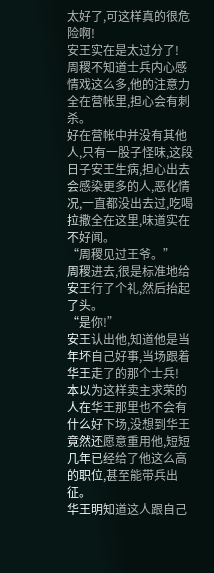太好了,可这样真的很危险啊!
安王实在是太过分了!
周稷不知道士兵内心感情戏这么多,他的注意力全在营帐里,担心会有刺杀。
好在营帐中并没有其他人,只有一股子怪味,这段日子安王生病,担心出去会感染更多的人,恶化情况,一直都没出去过,吃喝拉撒全在这里,味道实在不好闻。
“周稷见过王爷。”
周稷进去,很是标准地给安王行了个礼,然后抬起了头。
“是你!”
安王认出他,知道他是当年坏自己好事,当场跟着华王走了的那个士兵!
本以为这样卖主求荣的人在华王那里也不会有什么好下场,没想到华王竟然还愿意重用他,短短几年已经给了他这么高的职位,甚至能带兵出征。
华王明知道这人跟自己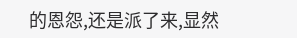的恩怨,还是派了来,显然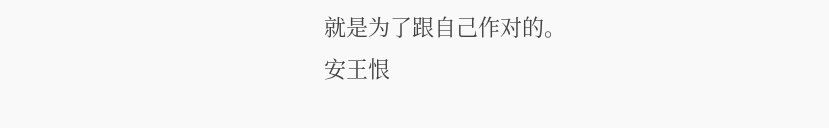就是为了跟自己作对的。
安王恨